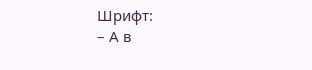Шрифт:
– А в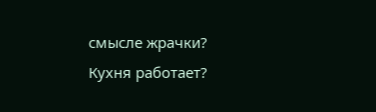смысле жрачки? Кухня работает?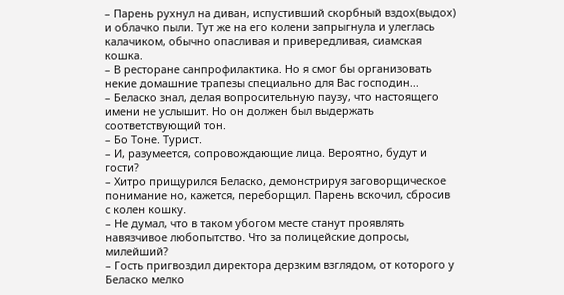– Парень рухнул на диван, испустивший скорбный вздох(выдох) и облачко пыли. Тут же на его колени запрыгнула и улеглась калачиком, обычно опасливая и привередливая, сиамская кошка.
– В ресторане санпрофилактика. Но я смог бы организовать некие домашние трапезы специально для Вас господин...
– Беласко знал, делая вопросительную паузу, что настоящего имени не услышит. Но он должен был выдержать соответствующий тон.
– Бо Тоне. Турист.
– И, разумеется, сопровождающие лица. Вероятно, будут и гости?
– Хитро прищурился Беласко, демонстрируя заговорщическое понимание но, кажется, переборщил. Парень вскочил, сбросив с колен кошку.
– Не думал, что в таком убогом месте станут проявлять навязчивое любопытство. Что за полицейские допросы, милейший?
– Гость пригвоздил директора дерзким взглядом, от которого у Беласко мелко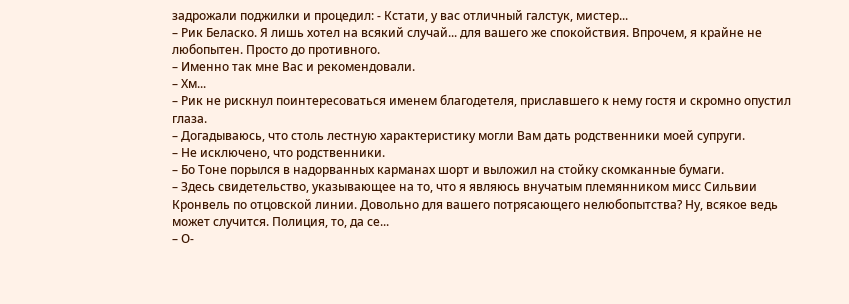задрожали поджилки и процедил: - Кстати, у вас отличный галстук, мистер...
– Рик Беласко. Я лишь хотел на всякий случай... для вашего же спокойствия. Впрочем, я крайне не любопытен. Просто до противного.
– Именно так мне Вас и рекомендовали.
– Хм...
– Рик не рискнул поинтересоваться именем благодетеля, приславшего к нему гостя и скромно опустил глаза.
– Догадываюсь, что столь лестную характеристику могли Вам дать родственники моей супруги.
– Не исключено, что родственники.
– Бо Тоне порылся в надорванных карманах шорт и выложил на стойку скомканные бумаги.
– Здесь свидетельство, указывающее на то, что я являюсь внучатым племянником мисс Сильвии Кронвель по отцовской линии. Довольно для вашего потрясающего нелюбопытства? Ну, всякое ведь может случится. Полиция, то, да се...
– О-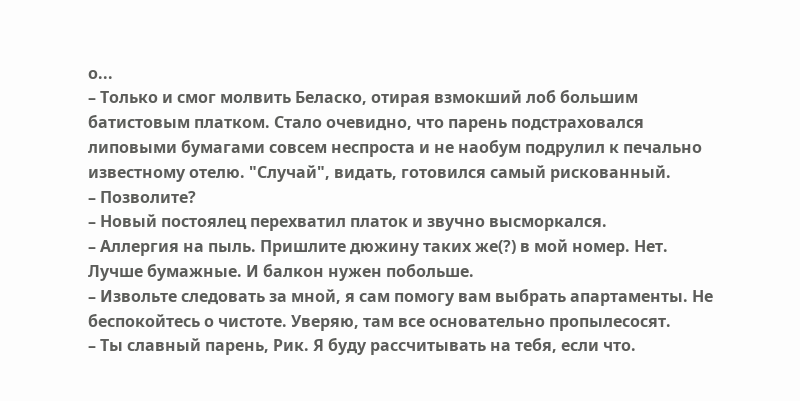о...
– Только и смог молвить Беласко, отирая взмокший лоб большим батистовым платком. Стало очевидно, что парень подстраховался липовыми бумагами совсем неспроста и не наобум подрулил к печально известному отелю. "Случай", видать, готовился самый рискованный.
– Позволите?
– Новый постоялец перехватил платок и звучно высморкался.
– Аллергия на пыль. Пришлите дюжину таких же(?) в мой номер. Нет. Лучше бумажные. И балкон нужен побольше.
– Извольте следовать за мной, я сам помогу вам выбрать апартаменты. Не беспокойтесь о чистоте. Уверяю, там все основательно пропылесосят.
– Ты славный парень, Рик. Я буду рассчитывать на тебя, если что.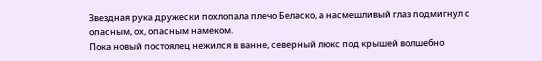Звездная рука дружески похлопала плечо Беласко, а насмешливый глаз подмигнул с опасным, ох, опасным намеком.
Пока новый постоялец нежился в ванне, северный люкс под крышей волшебно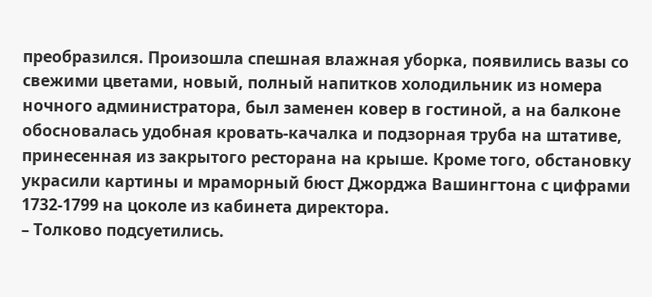преобразился. Произошла спешная влажная уборка, появились вазы со свежими цветами, новый, полный напитков холодильник из номера ночного администратора, был заменен ковер в гостиной, а на балконе обосновалась удобная кровать-качалка и подзорная труба на штативе, принесенная из закрытого ресторана на крыше. Кроме того, обстановку украсили картины и мраморный бюст Джорджа Вашингтона с цифрами 1732-1799 на цоколе из кабинета директора.
– Толково подсуетились.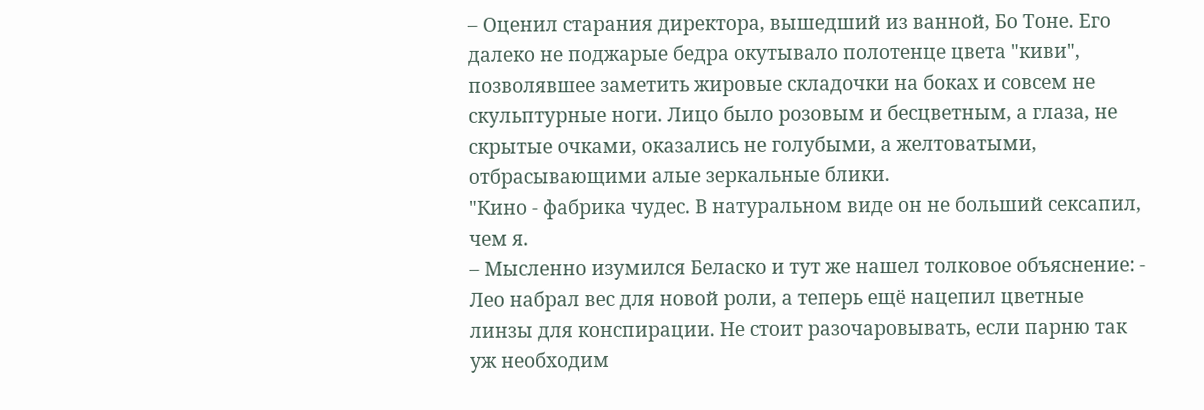– Оценил старания директора, вышедший из ванной, Бо Тоне. Его далеко не поджарые бедра окутывало полотенце цвета "киви", позволявшее заметить жировые складочки на боках и совсем не скульптурные ноги. Лицо было розовым и бесцветным, а глаза, не скрытые очками, оказались не голубыми, а желтоватыми, отбрасывающими алые зеркальные блики.
"Кино - фабрика чудес. В натуральном виде он не больший сексапил, чем я.
– Мысленно изумился Беласко и тут же нашел толковое объяснение: - Лео набрал вес для новой роли, а теперь ещё нацепил цветные линзы для конспирации. Не стоит разочаровывать, если парню так уж необходим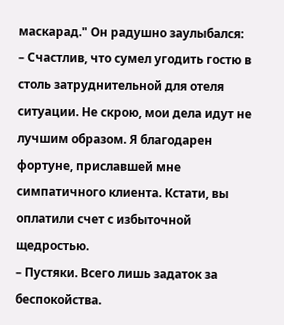маскарад." Он радушно заулыбался:
– Счастлив, что сумел угодить гостю в столь затруднительной для отеля ситуации. Не скрою, мои дела идут не лучшим образом. Я благодарен фортуне, приславшей мне симпатичного клиента. Кстати, вы оплатили счет с избыточной щедростью.
– Пустяки. Всего лишь задаток за беспокойства.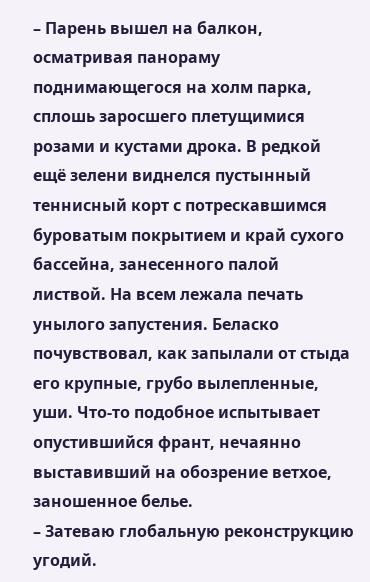– Парень вышел на балкон, осматривая панораму поднимающегося на холм парка, сплошь заросшего плетущимися розами и кустами дрока. В редкой ещё зелени виднелся пустынный теннисный корт с потрескавшимся буроватым покрытием и край сухого бассейна, занесенного палой листвой. На всем лежала печать унылого запустения. Беласко почувствовал, как запылали от стыда его крупные, грубо вылепленные, уши. Что-то подобное испытывает опустившийся франт, нечаянно выставивший на обозрение ветхое, заношенное белье.
– Затеваю глобальную реконструкцию угодий.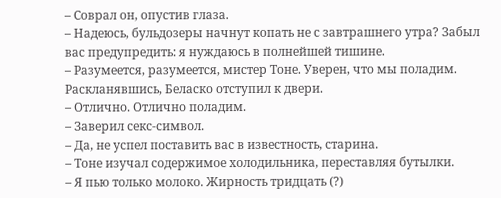– Соврал он, опустив глаза.
– Надеюсь, бульдозеры начнут копать не с завтрашнего утра? Забыл вас предупредить: я нуждаюсь в полнейшей тишине.
– Разумеется, разумеется, мистер Тоне. Уверен, что мы поладим. Раскланявшись, Беласко отступил к двери.
– Отлично. Отлично поладим.
– Заверил секс-символ.
– Да, не успел поставить вас в известность, старина.
– Тоне изучал содержимое холодильника, переставляя бутылки.
– Я пью только молоко. Жирность тридцать (?)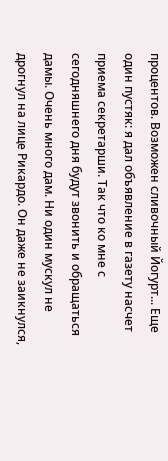процентов. Возможен сливочный Йогурт... Еще один пустяк: я дал объявление в газету насчет приема секретарши. Так что ко мне с сегодняшнего дня будут звонить и обращаться дамы. Очень много дам. Ни один мускул не дрогнул на лице Рикардо. Он даже не заикнулся,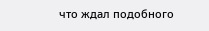что ждал подобного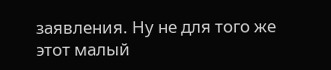заявления. Ну не для того же этот малый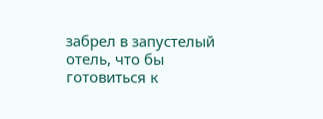забрел в запустелый отель, что бы готовиться к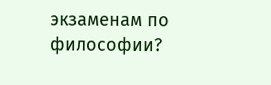экзаменам по философии?